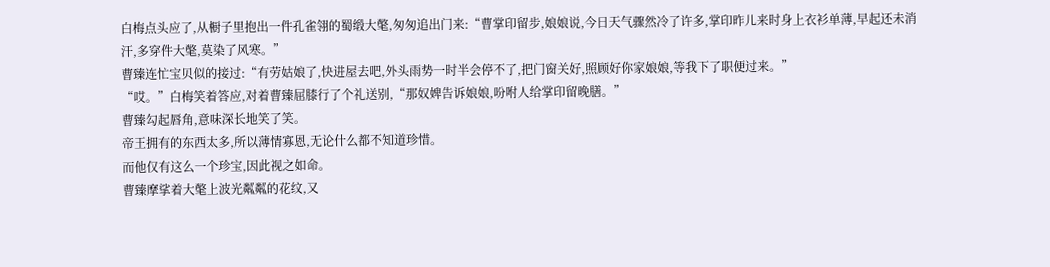白梅点头应了,从橱子里抱出一件孔雀翎的蜀缎大氅,匆匆追出门来:“曹掌印留步,娘娘说,今日天气骤然冷了许多,掌印昨儿来时身上衣衫单薄,早起还未消汗,多穿件大氅,莫染了风寒。”
曹臻连忙宝贝似的接过:“有劳姑娘了,快进屋去吧,外头雨势一时半会停不了,把门窗关好,照顾好你家娘娘,等我下了职便过来。”
“哎。”白梅笑着答应,对着曹臻屈膝行了个礼送别,“那奴婢告诉娘娘,吩咐人给掌印留晚膳。”
曹臻勾起唇角,意味深长地笑了笑。
帝王拥有的东西太多,所以薄情寡恩,无论什么都不知道珍惜。
而他仅有这么一个珍宝,因此视之如命。
曹臻摩挲着大氅上波光粼粼的花纹,又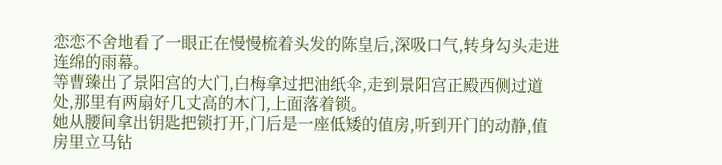恋恋不舍地看了一眼正在慢慢梳着头发的陈皇后,深吸口气,转身勾头走进连绵的雨幕。
等曹臻出了景阳宫的大门,白梅拿过把油纸伞,走到景阳宫正殿西侧过道处,那里有两扇好几丈高的木门,上面落着锁。
她从腰间拿出钥匙把锁打开,门后是一座低矮的值房,听到开门的动静,值房里立马钻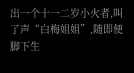出一个十一二岁小火者,叫了声“白梅姐姐”,随即便脚下生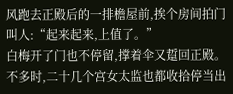风跑去正殿后的一排檐屋前,挨个房间拍门叫人:“起来起来,上值了。”
白梅开了门也不停留,撑着伞又踅回正殿。不多时,二十几个宫女太监也都收拾停当出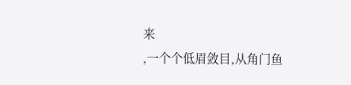来
,一个个低眉敛目,从角门鱼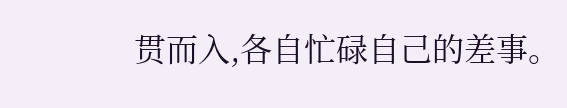贯而入,各自忙碌自己的差事。